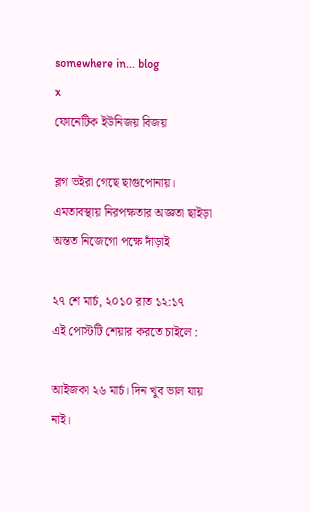somewhere in... blog
x
ফোনেটিক ইউনিজয় বিজয়

ব্লগ ভইরা গেছে ছাগুপোনায়। এমতাবস্থায় নিরপক্ষতার অজ্ঞতা ছাইড়া অন্তত নিজেগো পক্ষে দাঁড়াই

২৭ শে মার্চ, ২০১০ রাত ১২:১৭
এই পোস্টটি শেয়ার করতে চাইলে :

আইজকা ২৬ মার্চ। দিন খুব ভাল যায় নাই।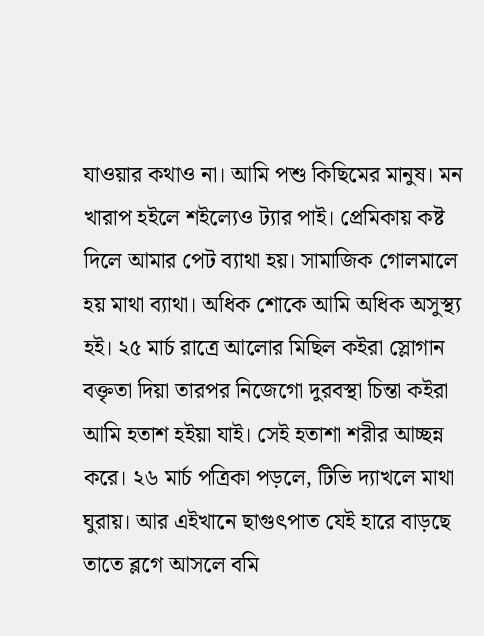যাওয়ার কথাও না। আমি পশু কিছিমের মানুষ। মন খারাপ হইলে শইল্যেও ট্যার পাই। প্রেমিকায় কষ্ট দিলে আমার পেট ব্যাথা হয়। সামাজিক গোলমালে হয় মাথা ব্যাথা। অধিক শোকে আমি অধিক অসুস্থ্য হই। ২৫ মার্চ রাত্রে আলোর মিছিল কইরা স্লোগান বক্তৃতা দিয়া তারপর নিজেগো দুরবস্থা চিন্তা কইরা আমি হতাশ হইয়া যাই। সেই হতাশা শরীর আচ্ছন্ন করে। ২৬ মার্চ পত্রিকা পড়লে, টিভি দ্যাখলে মাথা ঘুরায়। আর এইখানে ছাগুৎপাত যেই হারে বাড়ছে তাতে ব্লগে আসলে বমি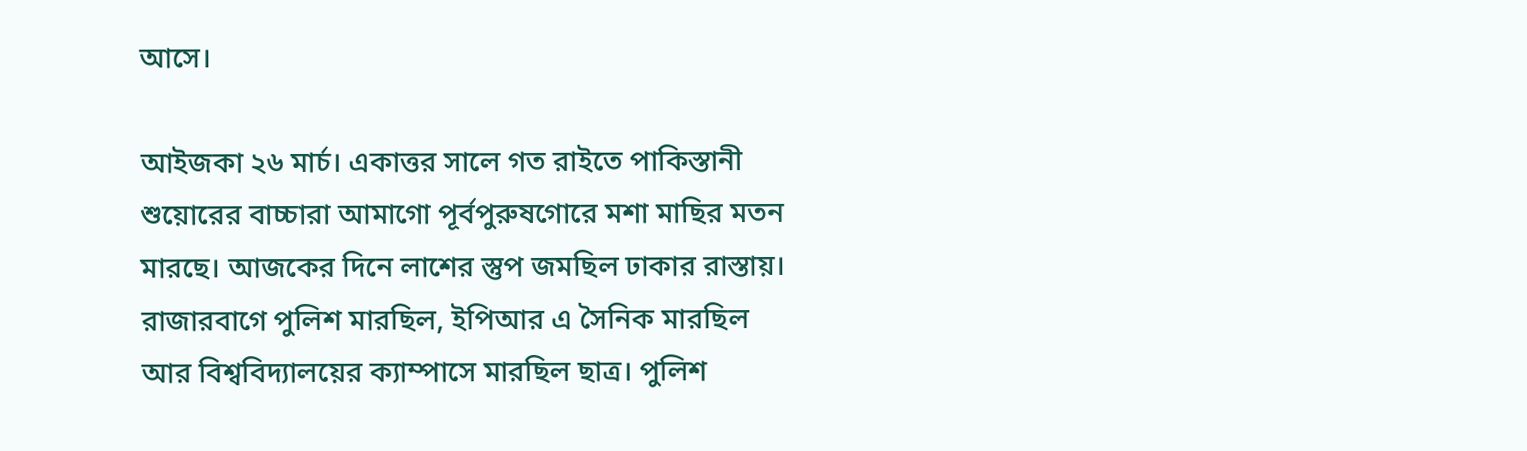আসে।

আইজকা ২৬ মার্চ। একাত্তর সালে গত রাইতে পাকিস্তানী শুয়োরের বাচ্চারা আমাগো পূর্বপুরুষগোরে মশা মাছির মতন মারছে। আজকের দিনে লাশের স্তুপ জমছিল ঢাকার রাস্তায়। রাজারবাগে পুলিশ মারছিল, ইপিআর এ সৈনিক মারছিল আর বিশ্ববিদ্যালয়ের ক্যাম্পাসে মারছিল ছাত্র। পুলিশ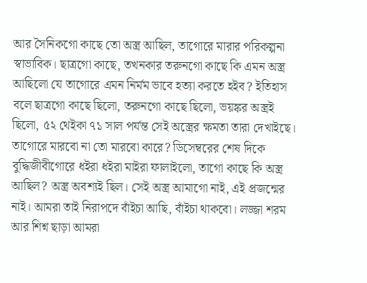আর সৈনিকগো কাছে তো অস্ত্র আছিল, তাগোরে মারার পরিকল্পনা স্বাভাবিক। ছাত্রগো কাছে, তখনকার তরুনগো কাছে কি এমন অস্ত্র আছিলো যে তাগোরে এমন নির্মম ভাবে হত্যা করতে হইব? ইতিহাস বলে ছাত্রগো কাছে ছিলো, তরুনগো কাছে ছিলো, ভয়ঙ্কর অস্ত্রই ছিলো, ৫২ থেইকা ৭১ সাল পর্যন্ত সেই অস্ত্রের ক্ষমতা তারা দেখাইছে। তাগোরে মারবো না তো মারবো কারে? ডিসেম্বরের শেষ দিকে বুদ্ধিজীবীগোরে ধইরা ধইরা মাইরা ফালাইলো, তাগো কাছে কি অস্ত্র আছিল? অস্ত্র অবশ্যই ছিল। সেই অস্ত্র আমাগো নাই, এই প্রজন্মের নাই। আমরা তাই নিরাপদে বাঁইচা আছি, বাঁইচা থাকবো। লজ্জা শরম আর শিশ্ন ছাড়া আমরা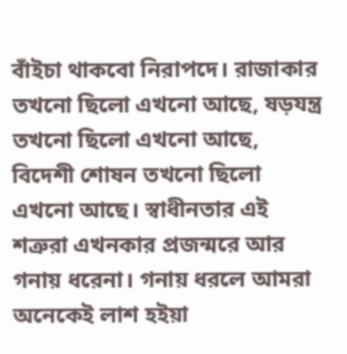বাঁইচা থাকবো নিরাপদে। রাজাকার তখনো ছিলো এখনো আছে, ষড়যন্ত্র তখনো ছিলো এখনো আছে, বিদেশী শোষন তখনো ছিলো এখনো আছে। স্বাধীনতার এই শত্রুরা এখনকার প্রজন্মরে আর গনায় ধরেনা। গনায় ধরলে আমরা অনেকেই লাশ হইয়া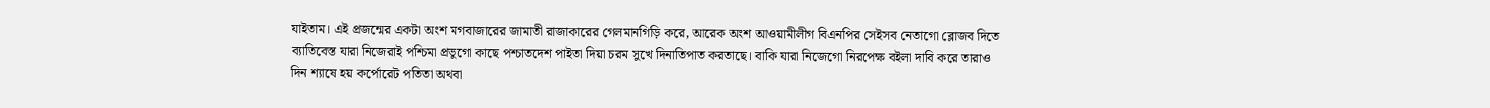যাইতাম। এই প্রজন্মের একটা অংশ মগবাজারের জামাতী রাজাকারের গেলমানগিড়ি করে, আরেক অংশ আওয়ামীলীগ বিএনপির সেইসব নেতাগো ব্লোজব দিতে ব্যাতিবেস্ত যারা নিজেরাই পশ্চিমা প্রভুগো কাছে পশ্চাতদেশ পাইতা দিয়া চরম সুখে দিনাতিপাত করতাছে। বাকি যারা নিজেগো নিরপেক্ষ বইলা দাবি করে তারাও দিন শ্যাষে হয় কর্পোরেট পতিতা অথবা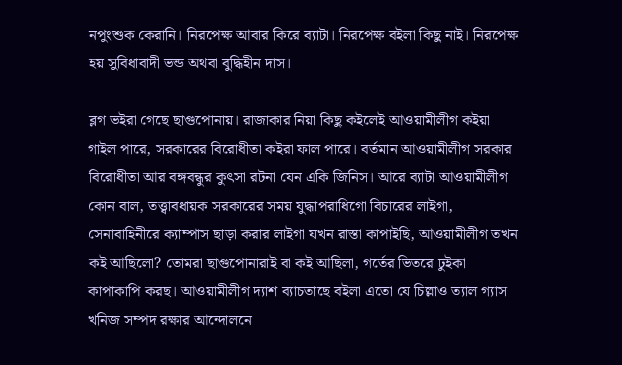নপুংশুক কেরানি। নিরপেক্ষ আবার কিরে ব্যাটা। নিরপেক্ষ বইলা কিছু নাই। নিরপেক্ষ হয় সুবিধাবাদী ভন্ড অথবা বুদ্ধিহীন দাস।

ব্লগ ভইরা গেছে ছাগুপোনায়। রাজাকার নিয়া কিছু কইলেই আওয়ামীলীগ কইয়া গাইল পারে, সরকারের বিরোধীতা কইরা ফাল পারে। বর্তমান আওয়ামীলীগ সরকার বিরোধীতা আর বঙ্গবন্ধুর কুৎসা রটনা যেন একি জিনিস। আরে ব্যাটা আওয়ামীলীগ কোন বাল, তত্ত্বাবধায়ক সরকারের সময় যুদ্ধাপরাধিগো বিচারের লাইগা, সেনাবাহিনীরে ক্যাম্পাস ছাড়া করার লাইগা যখন রাস্তা কাপাইছি, আওয়ামীলীগ তখন কই আছিলো? তোমরা ছাগুপোনারাই বা কই আছিলা, গর্তের ভিতরে ঢুইকা কাপাকাপি করছ। আওয়ামীলীগ দ্যাশ ব্যাচতাছে বইলা এতো যে চিল্লাও ত্যাল গ্যাস খনিজ সম্পদ রক্ষার আন্দোলনে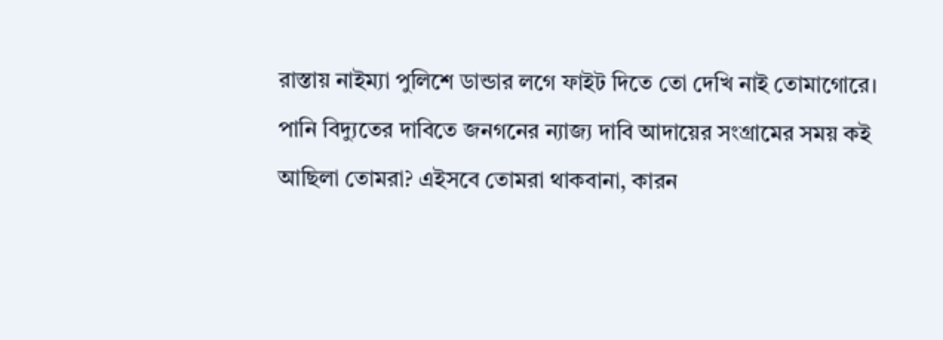রাস্তায় নাইম্যা পুলিশে ডান্ডার লগে ফাইট দিতে তো দেখি নাই তোমাগোরে। পানি বিদ্যুতের দাবিতে জনগনের ন্যাজ্য দাবি আদায়ের সংগ্রামের সময় কই আছিলা তোমরা? এইসবে তোমরা থাকবানা, কারন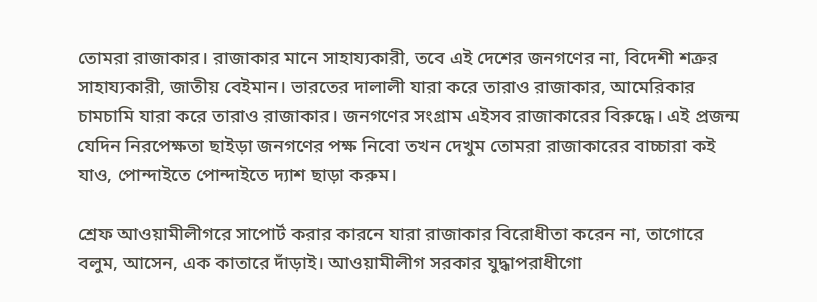তোমরা রাজাকার। রাজাকার মানে সাহায্যকারী, তবে এই দেশের জনগণের না, বিদেশী শত্রুর সাহায্যকারী, জাতীয় বেইমান। ভারতের দালালী যারা করে তারাও রাজাকার, আমেরিকার চামচামি যারা করে তারাও রাজাকার। জনগণের সংগ্রাম এইসব রাজাকারের বিরুদ্ধে। এই প্রজন্ম যেদিন নিরপেক্ষতা ছাইড়া জনগণের পক্ষ নিবো তখন দেখুম তোমরা রাজাকারের বাচ্চারা কই যাও, পোন্দাইতে পোন্দাইতে দ্যাশ ছাড়া করুম।

শ্রেফ আওয়ামীলীগরে সাপোর্ট করার কারনে যারা রাজাকার বিরোধীতা করেন না, তাগোরে বলুম, আসেন, এক কাতারে দাঁড়াই। আওয়ামীলীগ সরকার যুদ্ধাপরাধীগো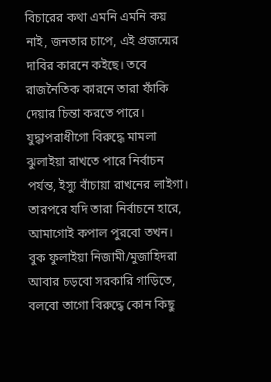বিচারের কথা এমনি এমনি কয় নাই, জনতার চাপে, এই প্রজন্মের দাবির কারনে কইছে। তবে রাজনৈতিক কারনে তারা ফাঁকি দেয়ার চিন্তা করতে পারে। যুদ্ধাপরাধীগো বিরুদ্ধে মামলা ঝুলাইয়া রাখতে পারে নির্বাচন পর্যন্ত, ইস্যু বাঁচায়া রাখনের লাইগা। তারপরে যদি তারা নির্বাচনে হারে, আমাগোই কপাল পুরবো তখন। বুক ফুলাইয়া নিজামী/মুজাহিদরা আবার চড়বো সরকারি গাড়িতে, বলবো তাগো বিরুদ্ধে কোন কিছু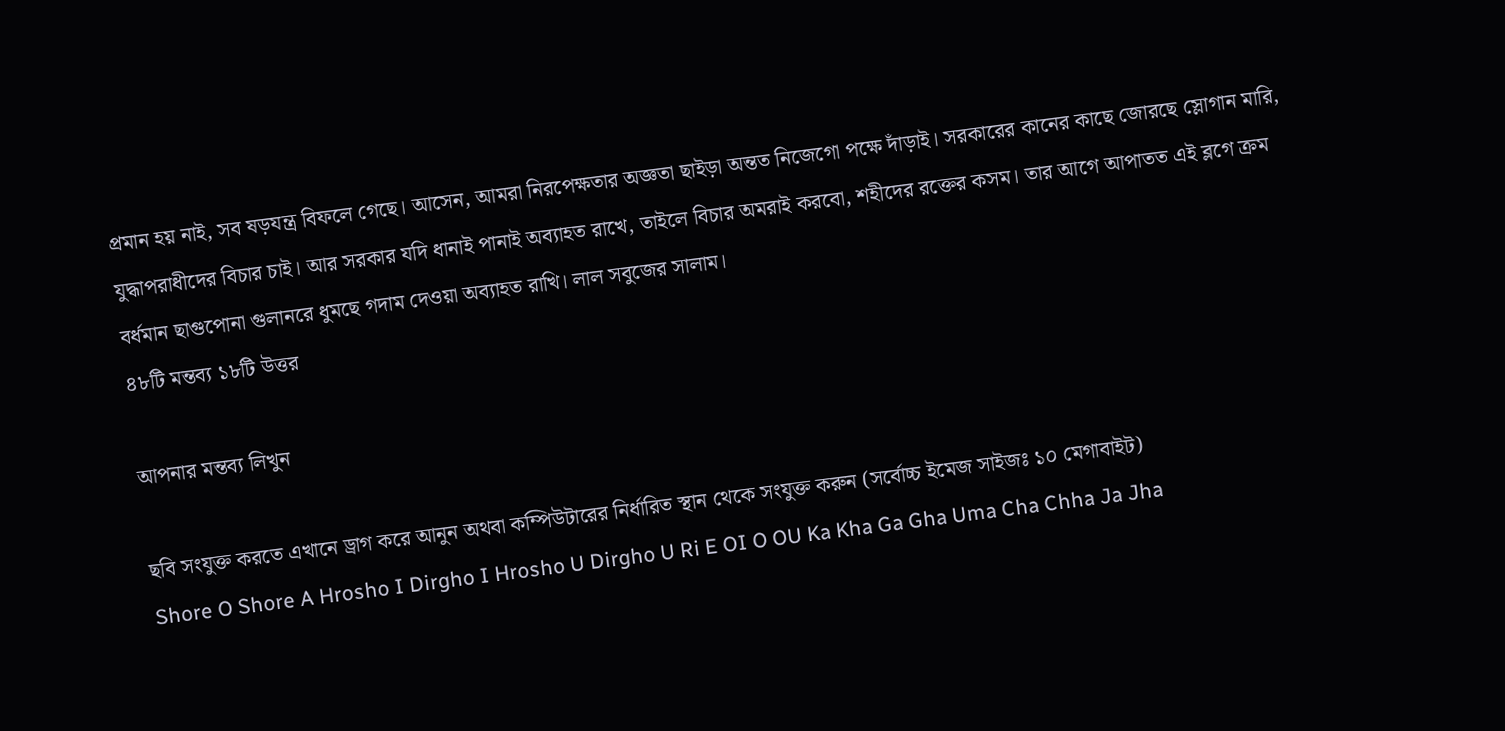প্রমান হয় নাই, সব ষড়যন্ত্র বিফলে গেছে। আসেন, আমরা নিরপেক্ষতার অজ্ঞতা ছাইড়া অন্তত নিজেগো পক্ষে দাঁড়াই। সরকারের কানের কাছে জোরছে স্লোগান মারি, যুদ্ধাপরাধীদের বিচার চাই। আর সরকার যদি ধানাই পানাই অব্যাহত রাখে, তাইলে বিচার অমরাই করবো, শহীদের রক্তের কসম। তার আগে আপাতত এই ব্লগে ক্রম বর্ধমান ছাগুপোনা গুলানরে ধুমছে গদাম দেওয়া অব্যাহত রাখি। লাল সবুজের সালাম।
৪৮টি মন্তব্য ১৮টি উত্তর

আপনার মন্তব্য লিখুন

ছবি সংযুক্ত করতে এখানে ড্রাগ করে আনুন অথবা কম্পিউটারের নির্ধারিত স্থান থেকে সংযুক্ত করুন (সর্বোচ্চ ইমেজ সাইজঃ ১০ মেগাবাইট)
Shore O Shore A Hrosho I Dirgho I Hrosho U Dirgho U Ri E OI O OU Ka Kha Ga Gha Uma Cha Chha Ja Jha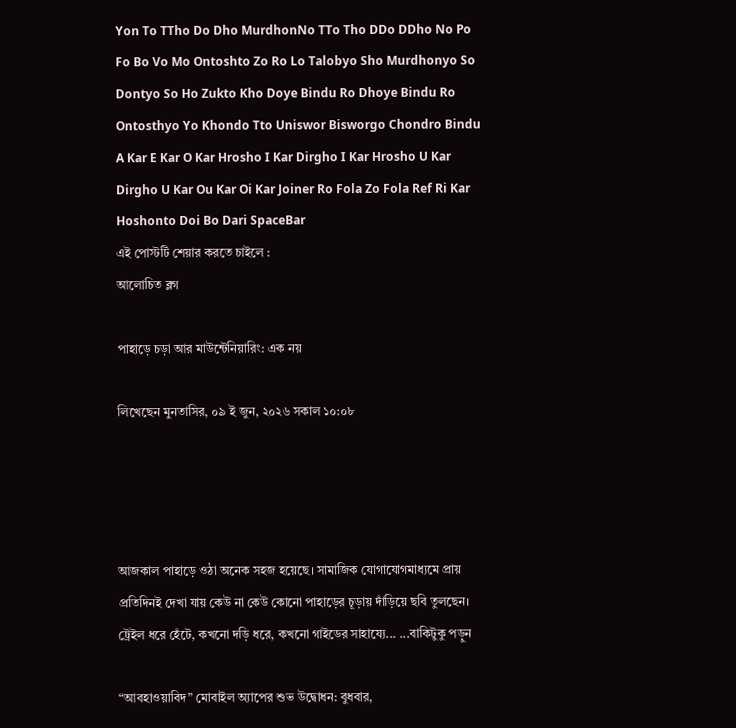Yon To TTho Do Dho MurdhonNo TTo Tho DDo DDho No Po Fo Bo Vo Mo Ontoshto Zo Ro Lo Talobyo Sho Murdhonyo So Dontyo So Ho Zukto Kho Doye Bindu Ro Dhoye Bindu Ro Ontosthyo Yo Khondo Tto Uniswor Bisworgo Chondro Bindu A Kar E Kar O Kar Hrosho I Kar Dirgho I Kar Hrosho U Kar Dirgho U Kar Ou Kar Oi Kar Joiner Ro Fola Zo Fola Ref Ri Kar Hoshonto Doi Bo Dari SpaceBar
এই পোস্টটি শেয়ার করতে চাইলে :
আলোচিত ব্লগ

পাহাড়ে চড়া আর মাউন্টেনিয়ারিং: এক নয়

লিখেছেন মুনতাসির, ০৯ ই জুন, ২০২৬ সকাল ১০:০৮




আজকাল পাহাড়ে ওঠা অনেক সহজ হয়েছে। সামাজিক যোগাযোগমাধ্যমে প্রায় প্রতিদিনই দেখা যায় কেউ না কেউ কোনো পাহাড়ের চূড়ায় দাঁড়িয়ে ছবি তুলছেন। ট্রেইল ধরে হেঁটে, কখনো দড়ি ধরে, কখনো গাইডের সাহায্যে... ...বাকিটুকু পড়ুন

“আবহাওয়াবিদ” মোবাইল অ্যাপের শুভ উদ্বোধন: বুধবার,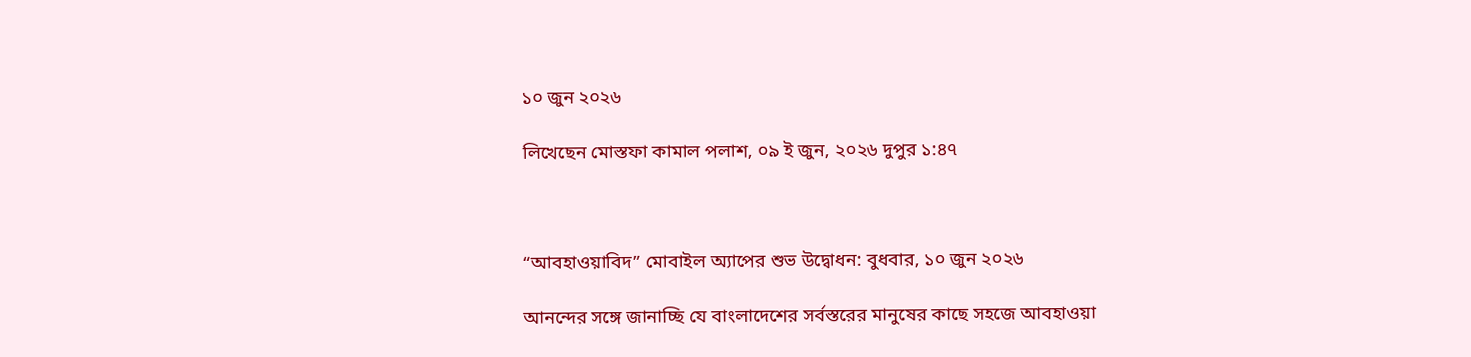১০ জুন ২০২৬

লিখেছেন মোস্তফা কামাল পলাশ, ০৯ ই জুন, ২০২৬ দুপুর ১:৪৭



“আবহাওয়াবিদ” মোবাইল অ্যাপের শুভ উদ্বোধন: বুধবার, ১০ জুন ২০২৬

আনন্দের সঙ্গে জানাচ্ছি যে বাংলাদেশের সর্বস্তরের মানুষের কাছে সহজে আবহাওয়া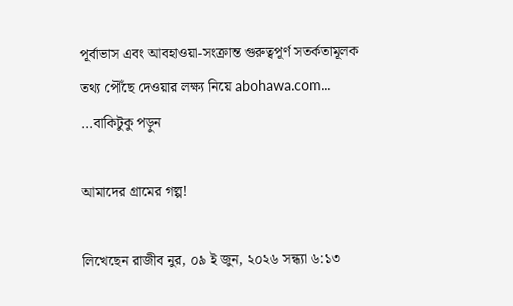পূর্বাভাস এবং আবহাওয়া-সংক্রান্ত গুরুত্বপূর্ণ সতর্কতামূলক তথ্য পৌঁছে দেওয়ার লক্ষ্য নিয়ে abohawa.com... ...বাকিটুকু পড়ুন

আমাদের গ্রামের গল্প!

লিখেছেন রাজীব নুর, ০৯ ই জুন, ২০২৬ সন্ধ্যা ৬:১৩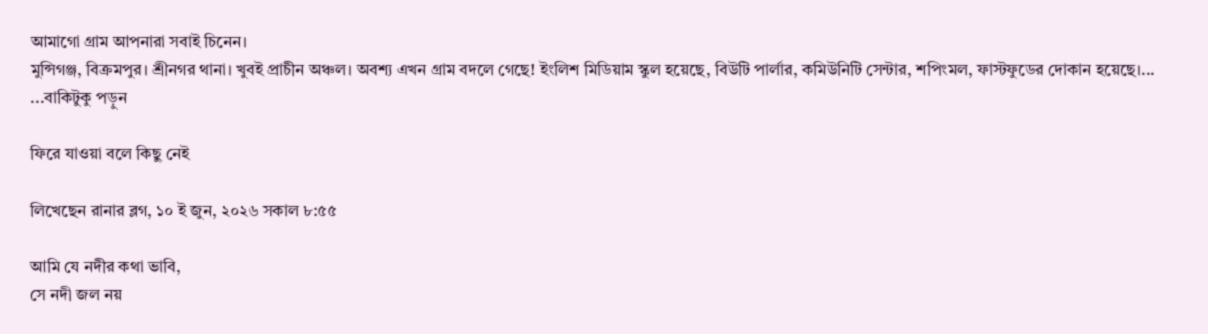আমাগো গ্রাম আপনারা সবাই চিনেন।
মুন্সিগঞ্জ, বিক্রমপুর। শ্রীনগর থানা। খুবই প্রাচীন অঞ্চল। অবশ্য এখন গ্রাম বদলে গেছে! ইংলিশ মিডিয়াম স্কুল হয়েছে, বিউটি পার্লার, কমিউনিটি সেন্টার, শপিংমল, ফাস্টফুডের দোকান হয়েছে।... ...বাকিটুকু পড়ুন

ফিরে যাওয়া বলে কিছু নেই

লিখেছেন রানার ব্লগ, ১০ ই জুন, ২০২৬ সকাল ৮:৫৫

আমি যে নদীর কথা ভাবি,
সে নদী জল নয়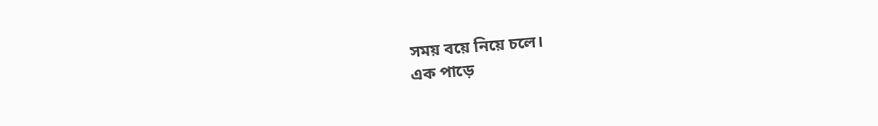সময় বয়ে নিয়ে চলে।
এক পাড়ে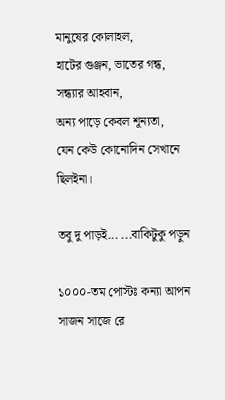মানুষের কোলাহল,
হাটের গুঞ্জন, ভাতের গন্ধ, সন্ধ্যার আহবান,
অন্য পাড়ে কেবল শূন্যতা,
যেন কেউ কোনোদিন সেখানে ছিলইনা।

তবু দু পাড়ই... ...বাকিটুকু পড়ুন

১০০০-তম পোস্টঃ কন্যা আপন সাজন সাজে রে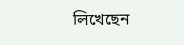লিখেছেন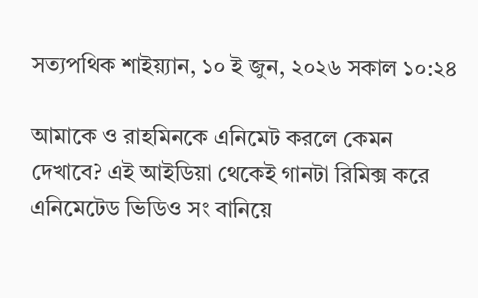সত্যপথিক শাইয়্যান, ১০ ই জুন, ২০২৬ সকাল ১০:২৪

আমাকে ও রাহমিনকে এনিমেট করলে কেমন দেখাবে? এই আইডিয়া থেকেই গানটা রিমিক্স করে এনিমেটেড ভিডিও সং বানিয়ে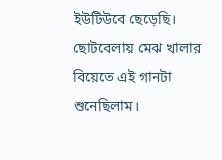ইউটিউবে ছেড়েছি। ছোটবেলায় মেঝ খালার বিয়েতে এই গানটা শুনেছিলাম।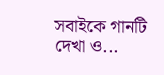সবাইকে গানটি দেখা ও...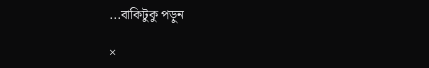...বাকিটুকু পড়ুন

×